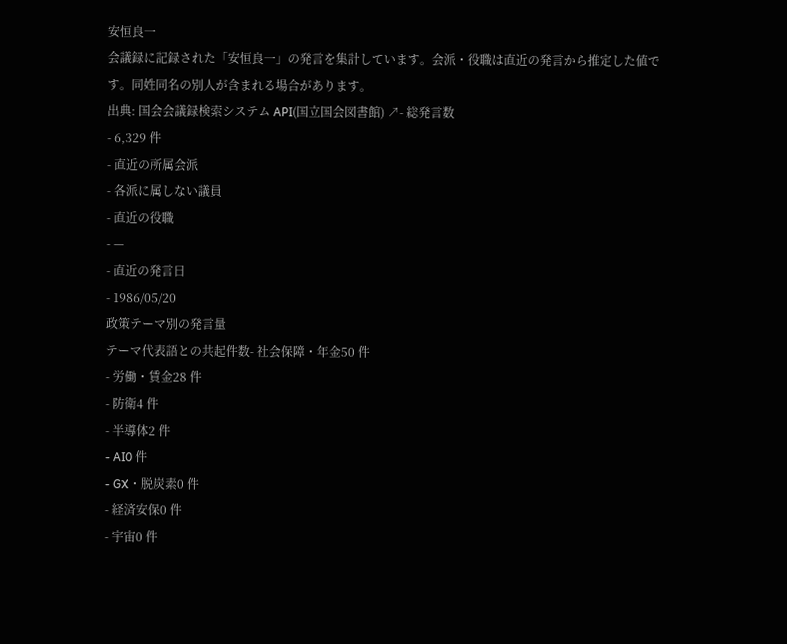安恒良一
会議録に記録された「安恒良一」の発言を集計しています。会派・役職は直近の発言から推定した値です。同姓同名の別人が含まれる場合があります。
出典: 国会会議録検索システム API(国立国会図書館) ↗- 総発言数
- 6,329 件
- 直近の所属会派
- 各派に属しない議員
- 直近の役職
- —
- 直近の発言日
- 1986/05/20
政策テーマ別の発言量
テーマ代表語との共起件数- 社会保障・年金50 件
- 労働・賃金28 件
- 防衛4 件
- 半導体2 件
- AI0 件
- GX・脱炭素0 件
- 経済安保0 件
- 宇宙0 件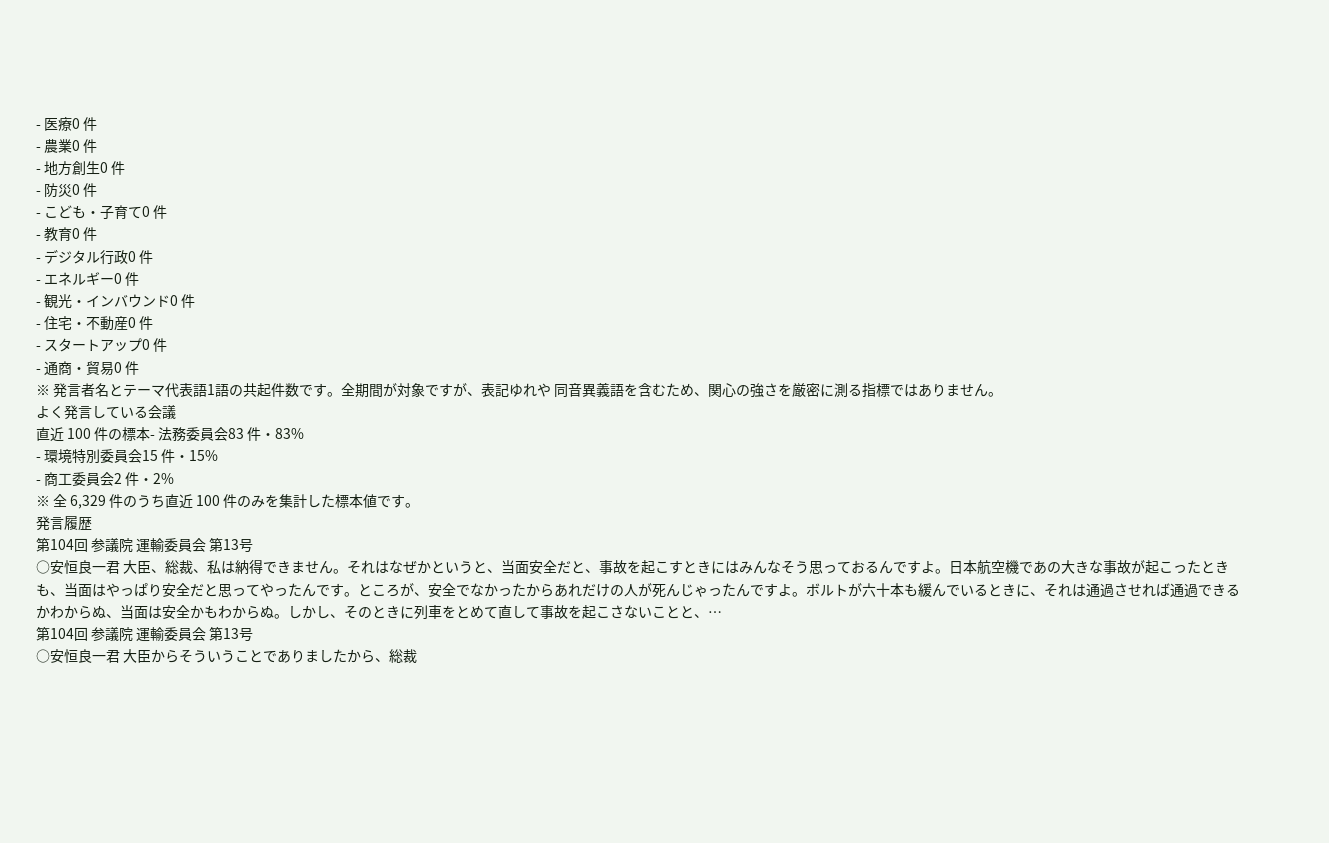- 医療0 件
- 農業0 件
- 地方創生0 件
- 防災0 件
- こども・子育て0 件
- 教育0 件
- デジタル行政0 件
- エネルギー0 件
- 観光・インバウンド0 件
- 住宅・不動産0 件
- スタートアップ0 件
- 通商・貿易0 件
※ 発言者名とテーマ代表語1語の共起件数です。全期間が対象ですが、表記ゆれや 同音異義語を含むため、関心の強さを厳密に測る指標ではありません。
よく発言している会議
直近 100 件の標本- 法務委員会83 件・83%
- 環境特別委員会15 件・15%
- 商工委員会2 件・2%
※ 全 6,329 件のうち直近 100 件のみを集計した標本値です。
発言履歴
第104回 参議院 運輸委員会 第13号
○安恒良一君 大臣、総裁、私は納得できません。それはなぜかというと、当面安全だと、事故を起こすときにはみんなそう思っておるんですよ。日本航空機であの大きな事故が起こったときも、当面はやっぱり安全だと思ってやったんです。ところが、安全でなかったからあれだけの人が死んじゃったんですよ。ボルトが六十本も緩んでいるときに、それは通過させれば通過できるかわからぬ、当面は安全かもわからぬ。しかし、そのときに列車をとめて直して事故を起こさないことと、…
第104回 参議院 運輸委員会 第13号
○安恒良一君 大臣からそういうことでありましたから、総裁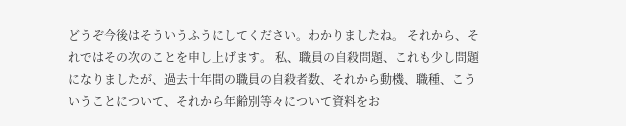どうぞ今後はそういうふうにしてください。わかりましたね。 それから、それではその次のことを申し上げます。 私、職員の自殺問題、これも少し問題になりましたが、過去十年間の職員の自殺者数、それから動機、職種、こういうことについて、それから年齢別等々について資料をお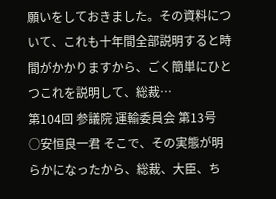願いをしておきました。その資料について、これも十年間全部説明すると時間がかかりますから、ごく簡単にひとつこれを説明して、総裁…
第104回 参議院 運輸委員会 第13号
○安恒良一君 そこで、その実態が明らかになったから、総裁、大臣、ち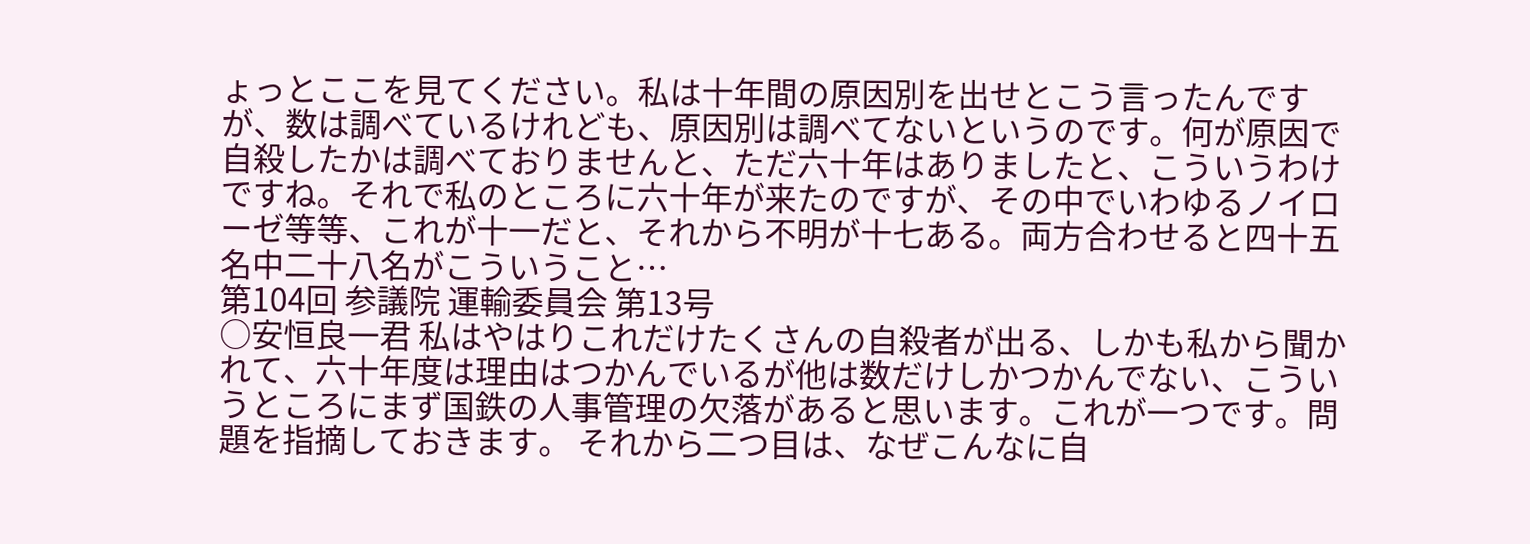ょっとここを見てください。私は十年間の原因別を出せとこう言ったんですが、数は調べているけれども、原因別は調べてないというのです。何が原因で自殺したかは調べておりませんと、ただ六十年はありましたと、こういうわけですね。それで私のところに六十年が来たのですが、その中でいわゆるノイローゼ等等、これが十一だと、それから不明が十七ある。両方合わせると四十五名中二十八名がこういうこと…
第104回 参議院 運輸委員会 第13号
○安恒良一君 私はやはりこれだけたくさんの自殺者が出る、しかも私から聞かれて、六十年度は理由はつかんでいるが他は数だけしかつかんでない、こういうところにまず国鉄の人事管理の欠落があると思います。これが一つです。問題を指摘しておきます。 それから二つ目は、なぜこんなに自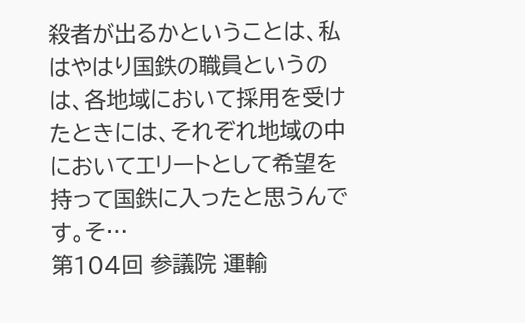殺者が出るかということは、私はやはり国鉄の職員というのは、各地域において採用を受けたときには、それぞれ地域の中においてエリートとして希望を持って国鉄に入ったと思うんです。そ…
第104回 参議院 運輸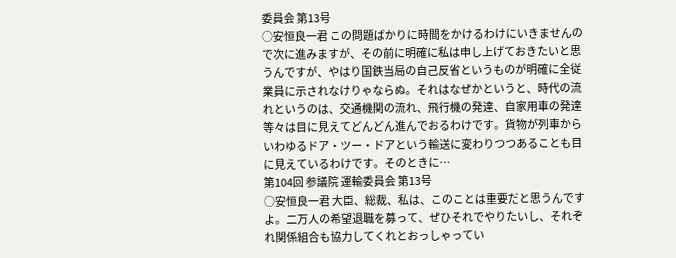委員会 第13号
○安恒良一君 この問題ばかりに時間をかけるわけにいきませんので次に進みますが、その前に明確に私は申し上げておきたいと思うんですが、やはり国鉄当局の自己反省というものが明確に全従業員に示されなけりゃならぬ。それはなぜかというと、時代の流れというのは、交通機関の流れ、飛行機の発達、自家用車の発達等々は目に見えてどんどん進んでおるわけです。貨物が列車からいわゆるドア・ツー・ドアという輸送に変わりつつあることも目に見えているわけです。そのときに…
第104回 参議院 運輸委員会 第13号
○安恒良一君 大臣、総裁、私は、このことは重要だと思うんですよ。二万人の希望退職を募って、ぜひそれでやりたいし、それぞれ関係組合も協力してくれとおっしゃってい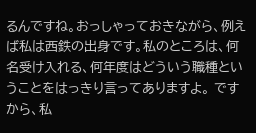るんですね。おっしゃっておきながら、例えば私は西鉄の出身です。私のところは、何名受け入れる、何年度はどういう職種ということをはっきり言ってありますよ。 ですから、私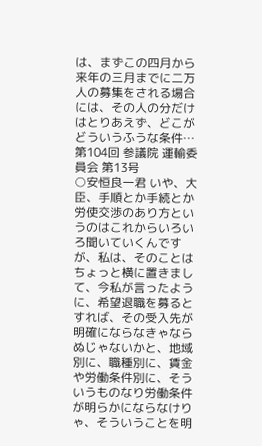は、まずこの四月から来年の三月までに二万人の募集をされる場合には、その人の分だけはとりあえず、どこがどういうふうな条件…
第104回 参議院 運輸委員会 第13号
○安恒良一君 いや、大臣、手順とか手続とか労使交渉のあり方というのはこれからいろいろ聞いていくんですが、私は、そのことはちょっと横に置きまして、今私が言ったように、希望退職を募るとすれば、その受入先が明確にならなきゃならぬじゃないかと、地域別に、職種別に、賃金や労働条件別に、そういうものなり労働条件が明らかにならなけりゃ、そういうことを明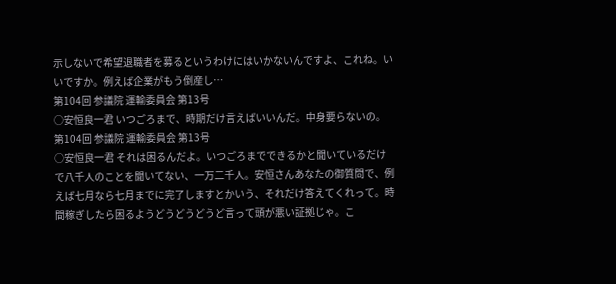示しないで希望退職者を募るというわけにはいかないんですよ、これね。いいですか。例えば企業がもう倒産し…
第104回 参議院 運輸委員会 第13号
○安恒良一君 いつごろまで、時期だけ言えばいいんだ。中身要らないの。
第104回 参議院 運輸委員会 第13号
○安恒良一君 それは困るんだよ。いつごろまでできるかと聞いているだけで八千人のことを聞いてない、一万二千人。安恒さんあなたの御質問で、例えば七月なら七月までに完了しますとかいう、それだけ答えてくれって。時間稼ぎしたら困るようどうどうどうど言って頭が悪い証拠じゃ。こ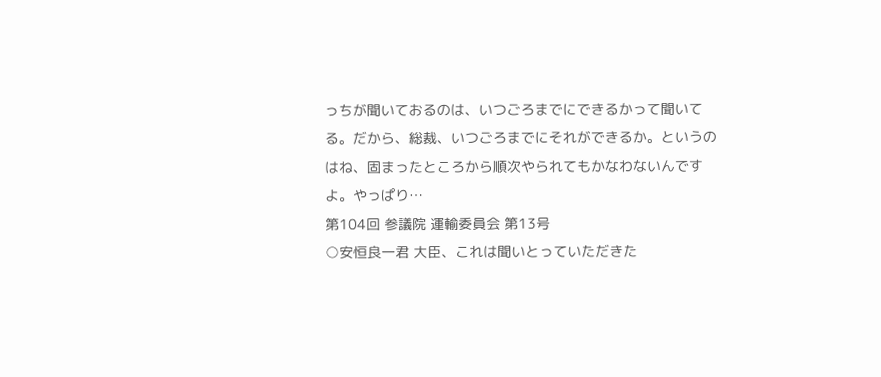っちが聞いておるのは、いつごろまでにできるかって聞いてる。だから、総裁、いつごろまでにそれができるか。というのはね、固まったところから順次やられてもかなわないんですよ。やっぱり…
第104回 参議院 運輸委員会 第13号
○安恒良一君 大臣、これは聞いとっていただきた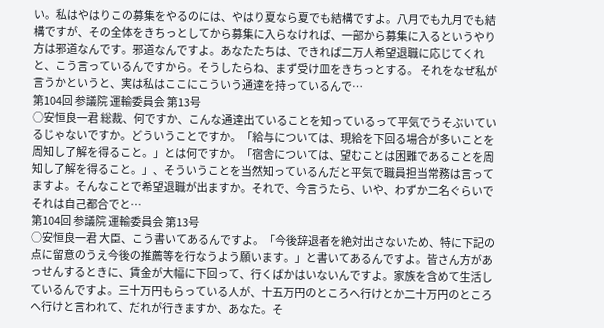い。私はやはりこの募集をやるのには、やはり夏なら夏でも結構ですよ。八月でも九月でも結構ですが、その全体をきちっとしてから募集に入らなければ、一部から募集に入るというやり方は邪道なんです。邪道なんですよ。あなたたちは、できれば二万人希望退職に応じてくれと、こう言っているんですから。そうしたらね、まず受け皿をきちっとする。 それをなぜ私が言うかというと、実は私はここにこういう通達を持っているんで…
第104回 参議院 運輸委員会 第13号
○安恒良一君 総裁、何ですか、こんな通達出ていることを知っているって平気でうそぶいているじゃないですか。どういうことですか。「給与については、現給を下回る場合が多いことを周知し了解を得ること。」とは何ですか。「宿舎については、望むことは困難であることを周知し了解を得ること。」、そういうことを当然知っているんだと平気で職員担当常務は言ってますよ。そんなことで希望退職が出ますか。それで、今言うたら、いや、わずか二名ぐらいでそれは自己都合でと…
第104回 参議院 運輸委員会 第13号
○安恒良一君 大臣、こう書いてあるんですよ。「今後辞退者を絶対出さないため、特に下記の点に留意のうえ今後の推薦等を行なうよう願います。」と書いてあるんですよ。皆さん方があっせんするときに、賃金が大幅に下回って、行くばかはいないんですよ。家族を含めて生活しているんですよ。三十万円もらっている人が、十五万円のところへ行けとか二十万円のところへ行けと言われて、だれが行きますか、あなた。そ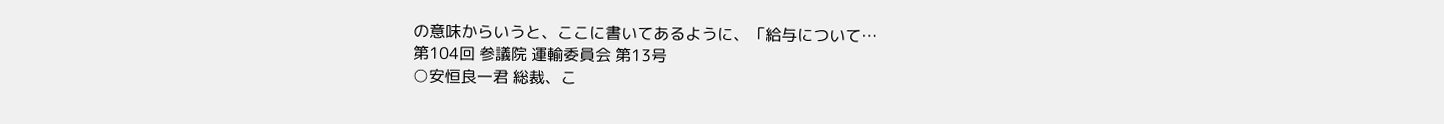の意味からいうと、ここに書いてあるように、「給与について…
第104回 参議院 運輸委員会 第13号
○安恒良一君 総裁、こ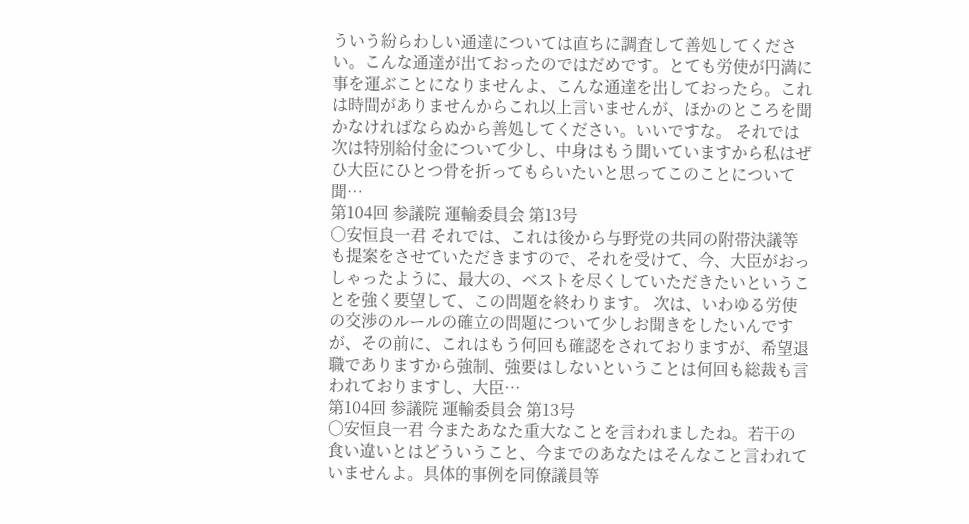ういう紛らわしい通達については直ちに調査して善処してください。こんな通達が出ておったのではだめです。とても労使が円満に事を運ぶことになりませんよ、こんな通達を出しておったら。これは時間がありませんからこれ以上言いませんが、ほかのところを聞かなければならぬから善処してください。いいですな。 それでは次は特別給付金について少し、中身はもう聞いていますから私はぜひ大臣にひとつ骨を折ってもらいたいと思ってこのことについて聞…
第104回 参議院 運輸委員会 第13号
○安恒良一君 それでは、これは後から与野党の共同の附帯決議等も提案をさせていただきますので、それを受けて、今、大臣がおっしゃったように、最大の、ベストを尽くしていただきたいということを強く要望して、この問題を終わります。 次は、いわゆる労使の交渉のルールの確立の問題について少しお聞きをしたいんですが、その前に、これはもう何回も確認をされておりますが、希望退職でありますから強制、強要はしないということは何回も総裁も言われておりますし、大臣…
第104回 参議院 運輸委員会 第13号
○安恒良一君 今またあなた重大なことを言われましたね。若干の食い違いとはどういうこと、今までのあなたはそんなこと言われていませんよ。具体的事例を同僚議員等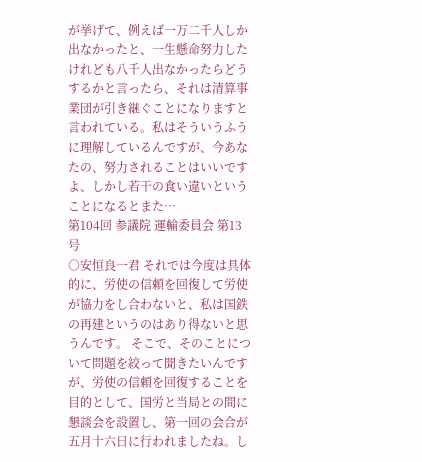が挙げて、例えば一万二千人しか出なかったと、一生懸命努力したけれども八千人出なかったらどうするかと言ったら、それは清算事業団が引き継ぐことになりますと言われている。私はそういうふうに理解しているんですが、今あなたの、努力されることはいいですよ、しかし若干の食い違いということになるとまた…
第104回 参議院 運輸委員会 第13号
○安恒良一君 それでは今度は具体的に、労使の信頼を回復して労使が協力をし合わないと、私は国鉄の再建というのはあり得ないと思うんです。 そこで、そのことについて問題を絞って聞きたいんですが、労使の信頼を回復することを目的として、国労と当局との間に懇談会を設置し、第一回の会合が五月十六日に行われましたね。し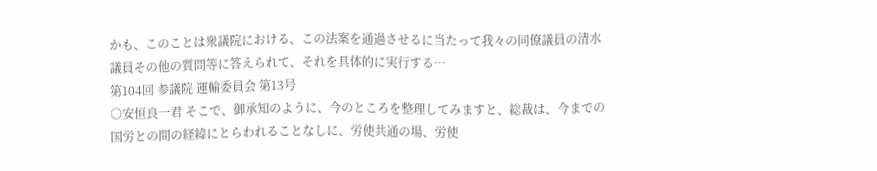かも、このことは衆議院における、この法案を通過させるに当たって我々の同僚議員の清水議員その他の質問等に答えられて、それを具体的に実行する…
第104回 参議院 運輸委員会 第13号
○安恒良一君 そこで、御承知のように、今のところを整理してみますと、総裁は、今までの国労との間の経緯にとらわれることなしに、労使共通の場、労使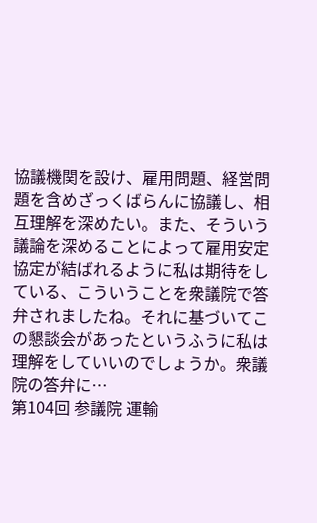協議機関を設け、雇用問題、経営問題を含めざっくばらんに協議し、相互理解を深めたい。また、そういう議論を深めることによって雇用安定協定が結ばれるように私は期待をしている、こういうことを衆議院で答弁されましたね。それに基づいてこの懇談会があったというふうに私は理解をしていいのでしょうか。衆議院の答弁に…
第104回 参議院 運輸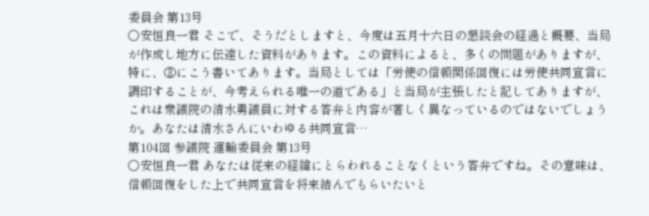委員会 第13号
○安恒良一君 そこで、そうだとしますと、今度は五月十六日の懇談会の経過と概要、当局が作成し地方に伝達した資料があります。この資料によると、多くの問題がありますが、特に、③にこう書いてあります。当局としては「労使の信頼関係回復には労使共同宣言に調印することが、今考えられる唯一の道である」と当局が主張したと記してありますが、これは衆議院の清水勇議員に対する答弁と内容が著しく異なっているのではないでしょうか。あなたは清水さんにいわゆる共同宣言…
第104回 参議院 運輸委員会 第13号
○安恒良一君 あなたは従来の経緯にとらわれることなくという答弁ですね。その意味は、信頼回復をした上で共同宣言を将来結んでもらいたいと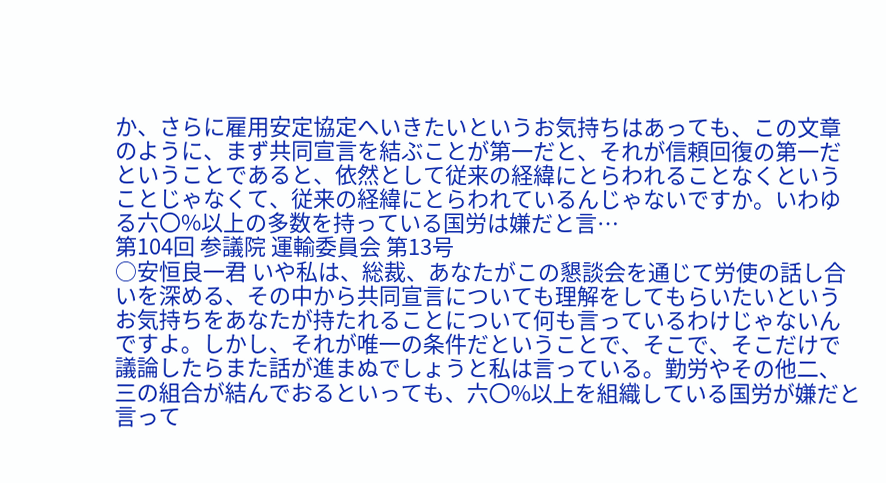か、さらに雇用安定協定へいきたいというお気持ちはあっても、この文章のように、まず共同宣言を結ぶことが第一だと、それが信頼回復の第一だということであると、依然として従来の経緯にとらわれることなくということじゃなくて、従来の経緯にとらわれているんじゃないですか。いわゆる六〇%以上の多数を持っている国労は嫌だと言…
第104回 参議院 運輸委員会 第13号
○安恒良一君 いや私は、総裁、あなたがこの懇談会を通じて労使の話し合いを深める、その中から共同宣言についても理解をしてもらいたいというお気持ちをあなたが持たれることについて何も言っているわけじゃないんですよ。しかし、それが唯一の条件だということで、そこで、そこだけで議論したらまた話が進まぬでしょうと私は言っている。勤労やその他二、三の組合が結んでおるといっても、六〇%以上を組織している国労が嫌だと言って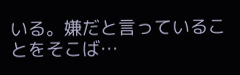いる。嫌だと言っていることをそこば…